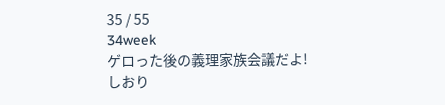35 / 55
34week
ゲロった後の義理家族会議だよ!
しおり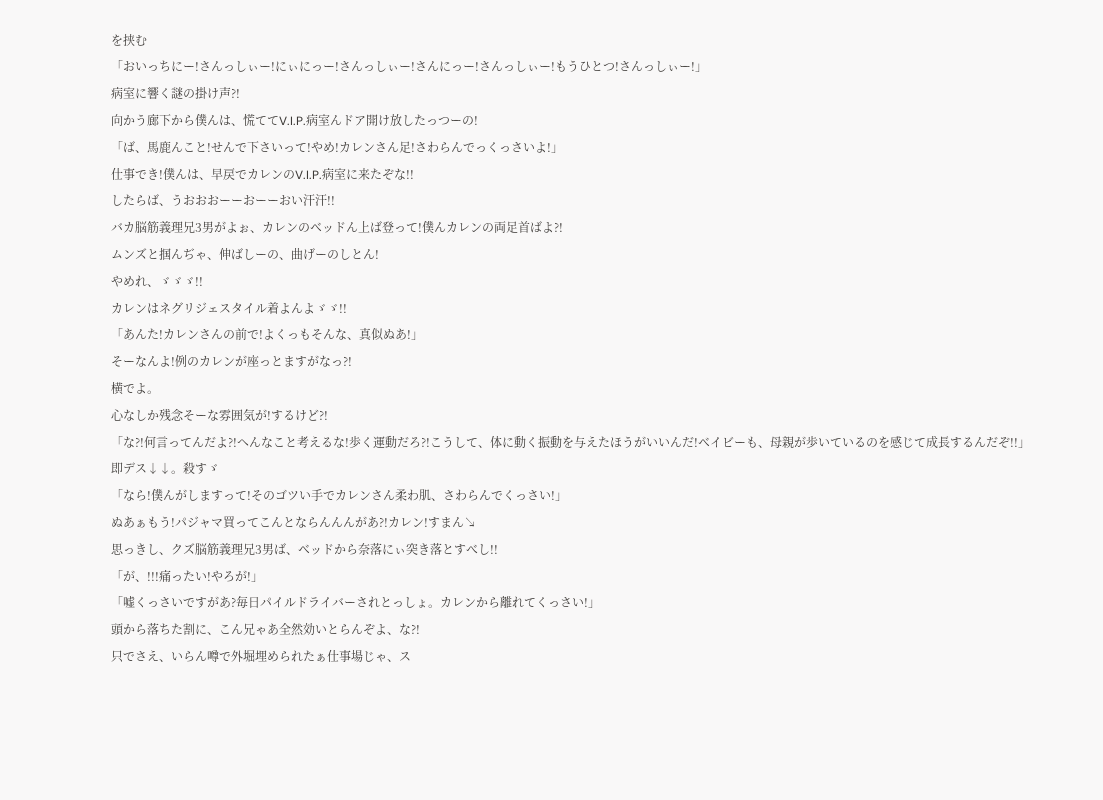を挟む
「おいっちにー!さんっしぃー!にぃにっー!さんっしぃー!さんにっー!さんっしぃー!もうひとつ!さんっしぃー!」
病室に響く謎の掛け声?!
向かう廊下から僕んは、慌ててV.I.P.病室んドア開け放したっつーの!
「ば、馬鹿んこと!せんで下さいって!やめ!カレンさん足!さわらんでっくっさいよ!」
仕事でき!僕んは、早戻でカレンのV.I.P.病室に来たぞな!!
したらば、うおおおーーおーーおい汗汗!!
バカ脳筋義理兄3男がよぉ、カレンのベッドん上ば登って!僕んカレンの両足首ばよ?!
ムンズと掴んぢゃ、伸ばしーの、曲げーのしとん!
やめれ、ゞゞゞ!!
カレンはネグリジェスタイル着よんよゞゞ!!
「あんた!カレンさんの前で!よくっもそんな、真似ぬあ!」
そーなんよ!例のカレンが座っとますがなっ?!
横でよ。
心なしか残念そーな雰囲気が!するけど?!
「な?!何言ってんだよ?!へんなこと考えるな!歩く運動だろ?!こうして、体に動く振動を与えたほうがいいんだ!ベイビーも、母親が歩いているのを感じて成長するんだぞ!!」
即デス↓↓。殺すゞ
「なら!僕んがしますって!そのゴツい手でカレンさん柔わ肌、さわらんでくっさい!」
ぬあぁもう!パジャマ買ってこんとならんんんがあ?!カレン!すまん↘
思っきし、クズ脳筋義理兄3男ば、ベッドから奈落にぃ突き落とすべし!!
「が、!!!痛ったい!やろが!」
「嘘くっさいですがあ?毎日パイルドライバーされとっしょ。カレンから離れてくっさい!」
頭から落ちた割に、こん兄ゃあ全然効いとらんぞよ、な?!
只でさえ、いらん噂で外堀埋められたぁ仕事場じゃ、ス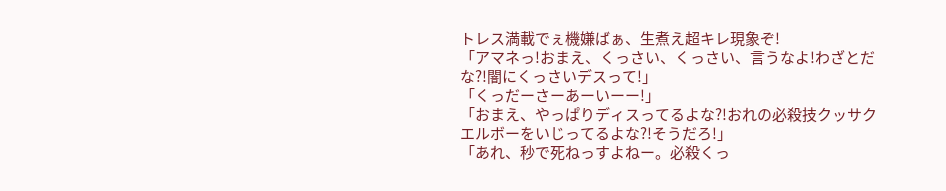トレス満載でぇ機嫌ばぁ、生煮え超キレ現象ぞ!
「アマネっ!おまえ、くっさい、くっさい、言うなよ!わざとだな?!闇にくっさいデスって!」
「くっだーさーあーいーー!」
「おまえ、やっぱりディスってるよな?!おれの必殺技クッサクエルボーをいじってるよな?!そうだろ!」
「あれ、秒で死ねっすよねー。必殺くっ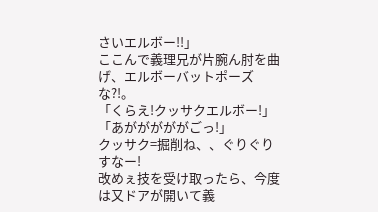さいエルボー!!」
ここんで義理兄が片腕ん肘を曲げ、エルボーバットポーズな?!。
「くらえ!クッサクエルボー!」
「あがががががごっ!」
クッサク=掘削ね、、ぐりぐりすなー!
改めぇ技を受け取ったら、今度は又ドアが開いて義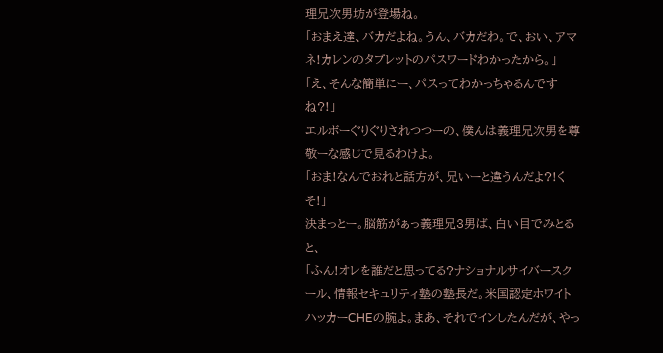理兄次男坊が登場ね。
「おまえ達、バカだよね。うん、バカだわ。で、おい、アマネ!カレンのタブレットのパスワードわかったから。」
「え、そんな簡単にー、パスってわかっちゃるんですね?!」
エルボーぐりぐりされつつーの、僕んは義理兄次男を尊敬ーな感じで見るわけよ。
「おま!なんでおれと話方が、兄いーと違うんだよ?!くそ!」
決まっとー。脳筋がぁっ義理兄3男ば、白い目でみとると、
「ふん!オレを誰だと思ってる?ナショナルサイバースクール、情報セキュリティ塾の塾長だ。米国認定ホワイトハッカーCHEの腕よ。まあ、それでインしたんだが、やっ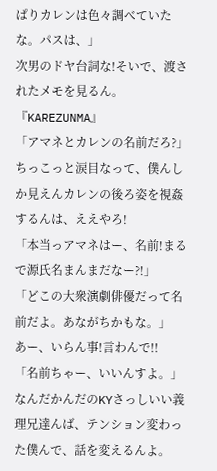ぱりカレンは色々調べていたな。パスは、」
次男のドヤ台詞な!そいで、渡されたメモを見るん。
『KAREZUNMA』
「アマネとカレンの名前だろ?」
ちっこっと涙目なって、僕んしか見えんカレンの後ろ姿を視姦するんは、ええやろ!
「本当っアマネはー、名前!まるで源氏名まんまだなー?!」
「どこの大衆演劇俳優だって名前だよ。あながちかもな。」
あー、いらん事!言わんで!!
「名前ちゃー、いいんすよ。」
なんだかんだのKYさっしいい義理兄達んば、テンション変わった僕んで、話を変えるんよ。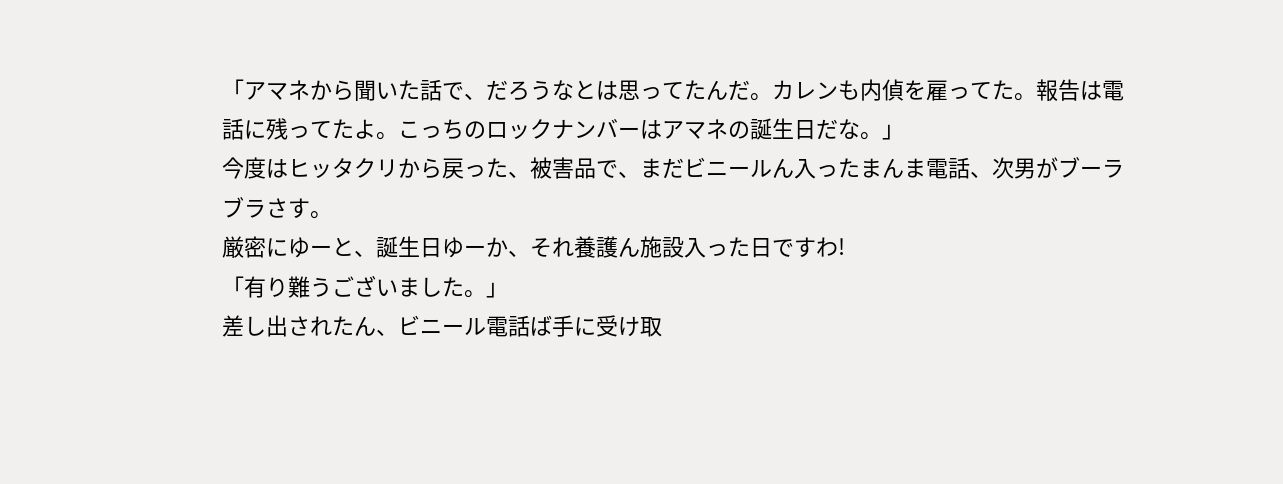「アマネから聞いた話で、だろうなとは思ってたんだ。カレンも内偵を雇ってた。報告は電話に残ってたよ。こっちのロックナンバーはアマネの誕生日だな。」
今度はヒッタクリから戻った、被害品で、まだビニールん入ったまんま電話、次男がブーラブラさす。
厳密にゆーと、誕生日ゆーか、それ養護ん施設入った日ですわ!
「有り難うございました。」
差し出されたん、ビニール電話ば手に受け取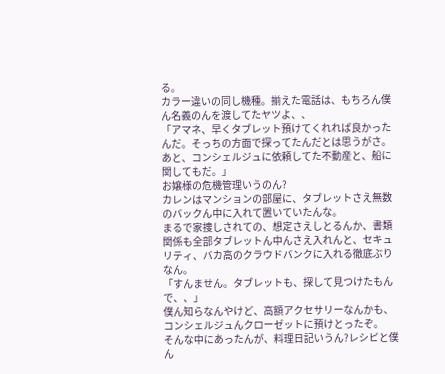る。
カラー違いの同し機種。揃えた電話は、もちろん僕ん名義のんを渡してたヤツよ、、
「アマネ、早くタブレット預けてくれれば良かったんだ。そっちの方面で探ってたんだとは思うがさ。あと、コンシェルジュに依頼してた不動産と、船に関してもだ。」
お嬢様の危機管理いうのん?
カレンはマンションの部屋に、タブレットさえ無数のバックん中に入れて置いていたんな。
まるで家捜しされての、想定さえしとるんか、書類関係も全部タブレットん中んさえ入れんと、セキュリティ、バカ高のクラウドバンクに入れる徹底ぶりなん。
「すんません。タブレットも、探して見つけたもんで、、」
僕ん知らなんやけど、高額アクセサリーなんかも、コンシェルジュんクローゼットに預けとったぞ。
そんな中にあったんが、料理日記いうん?レシピと僕ん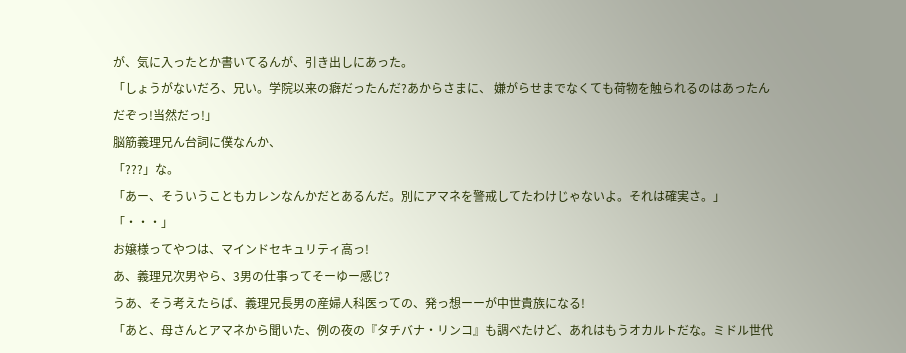が、気に入ったとか書いてるんが、引き出しにあった。
「しょうがないだろ、兄い。学院以来の癖だったんだ?あからさまに、 嫌がらせまでなくても荷物を触られるのはあったんだぞっ!当然だっ!」
脳筋義理兄ん台詞に僕なんか、
「???」な。
「あー、そういうこともカレンなんかだとあるんだ。別にアマネを警戒してたわけじゃないよ。それは確実さ。」
「・・・」
お嬢様ってやつは、マインドセキュリティ高っ!
あ、義理兄次男やら、3男の仕事ってそーゆー感じ?
うあ、そう考えたらば、義理兄長男の産婦人科医っての、発っ想ーーが中世貴族になる!
「あと、母さんとアマネから聞いた、例の夜の『タチバナ・リンコ』も調べたけど、あれはもうオカルトだな。ミドル世代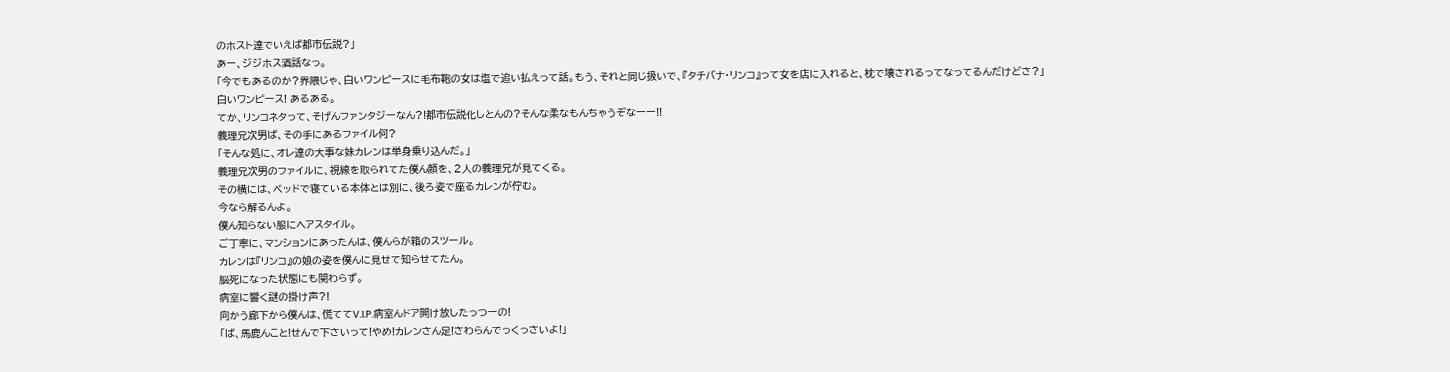のホスト達でいえば都市伝説?」
あー、ジジホス酒話なっ。
「今でもあるのか?界隈じゃ、白いワンピースに毛布鞄の女は塩で追い払えって話。もう、それと同じ扱いで、『タチバナ・リンコ』って女を店に入れると、枕で壊されるってなってるんだけどさ?」
白いワンピース! あるある。
てか、リンコネタって、そげんファンタジーなん?!都市伝説化しとんの?そんな柔なもんちゃうぞなーー!!
義理兄次男ば、その手にあるファイル何?
「そんな処に、オレ達の大事な妹カレンは単身乗り込んだ。」
義理兄次男のファイルに、視線を取られてた僕ん顔を、2人の義理兄が見てくる。
その横には、ベッドで寝ている本体とは別に、後ろ姿で座るカレンが佇む。
今なら解るんよ。
僕ん知らない服にヘアスタイル。
ご丁寧に、マンションにあったんは、僕んらが箱のスツール。
カレンは『リンコ』の娘の姿を僕んに見せて知らせてたん。
脳死になった状態にも関わらず。
病室に響く謎の掛け声?!
向かう廊下から僕んは、慌ててV.I.P.病室んドア開け放したっつーの!
「ば、馬鹿んこと!せんで下さいって!やめ!カレンさん足!さわらんでっくっさいよ!」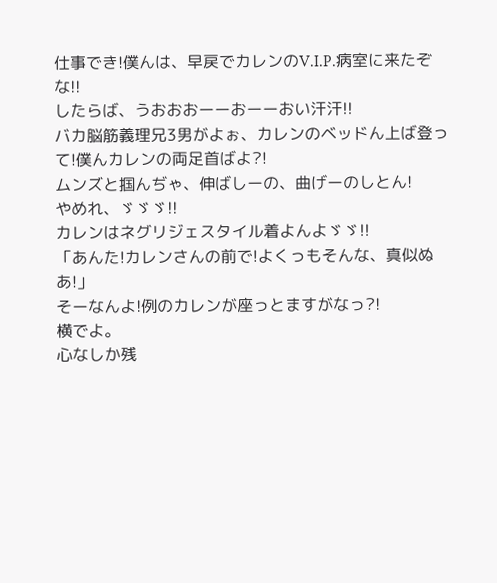仕事でき!僕んは、早戻でカレンのV.I.P.病室に来たぞな!!
したらば、うおおおーーおーーおい汗汗!!
バカ脳筋義理兄3男がよぉ、カレンのベッドん上ば登って!僕んカレンの両足首ばよ?!
ムンズと掴んぢゃ、伸ばしーの、曲げーのしとん!
やめれ、ゞゞゞ!!
カレンはネグリジェスタイル着よんよゞゞ!!
「あんた!カレンさんの前で!よくっもそんな、真似ぬあ!」
そーなんよ!例のカレンが座っとますがなっ?!
横でよ。
心なしか残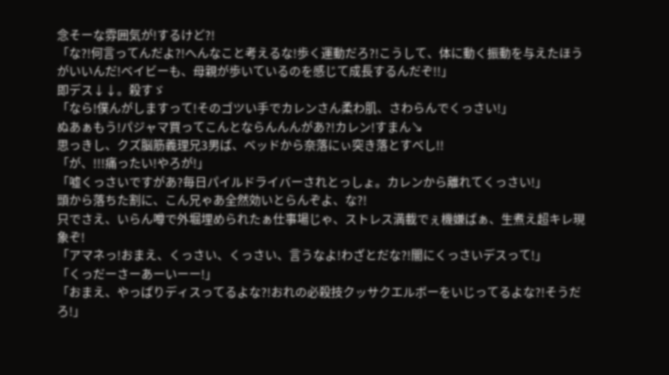念そーな雰囲気が!するけど?!
「な?!何言ってんだよ?!へんなこと考えるな!歩く運動だろ?!こうして、体に動く振動を与えたほうがいいんだ!ベイビーも、母親が歩いているのを感じて成長するんだぞ!!」
即デス↓↓。殺すゞ
「なら!僕んがしますって!そのゴツい手でカレンさん柔わ肌、さわらんでくっさい!」
ぬあぁもう!パジャマ買ってこんとならんんんがあ?!カレン!すまん↘
思っきし、クズ脳筋義理兄3男ば、ベッドから奈落にぃ突き落とすべし!!
「が、!!!痛ったい!やろが!」
「嘘くっさいですがあ?毎日パイルドライバーされとっしょ。カレンから離れてくっさい!」
頭から落ちた割に、こん兄ゃあ全然効いとらんぞよ、な?!
只でさえ、いらん噂で外堀埋められたぁ仕事場じゃ、ストレス満載でぇ機嫌ばぁ、生煮え超キレ現象ぞ!
「アマネっ!おまえ、くっさい、くっさい、言うなよ!わざとだな?!闇にくっさいデスって!」
「くっだーさーあーいーー!」
「おまえ、やっぱりディスってるよな?!おれの必殺技クッサクエルボーをいじってるよな?!そうだろ!」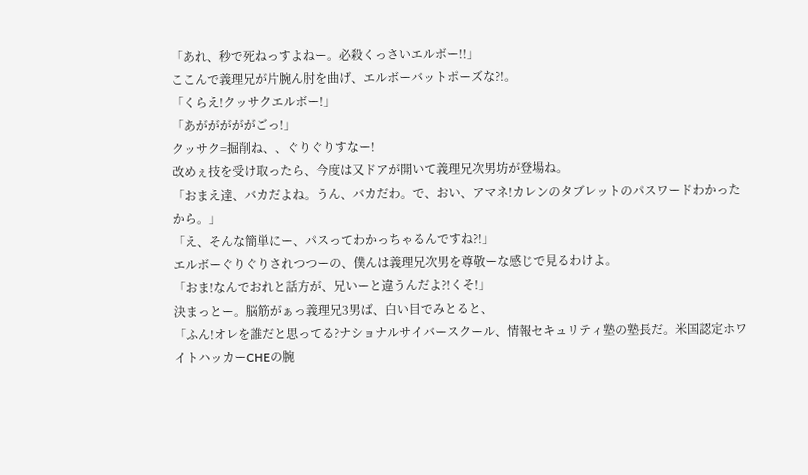「あれ、秒で死ねっすよねー。必殺くっさいエルボー!!」
ここんで義理兄が片腕ん肘を曲げ、エルボーバットポーズな?!。
「くらえ!クッサクエルボー!」
「あがががががごっ!」
クッサク=掘削ね、、ぐりぐりすなー!
改めぇ技を受け取ったら、今度は又ドアが開いて義理兄次男坊が登場ね。
「おまえ達、バカだよね。うん、バカだわ。で、おい、アマネ!カレンのタブレットのパスワードわかったから。」
「え、そんな簡単にー、パスってわかっちゃるんですね?!」
エルボーぐりぐりされつつーの、僕んは義理兄次男を尊敬ーな感じで見るわけよ。
「おま!なんでおれと話方が、兄いーと違うんだよ?!くそ!」
決まっとー。脳筋がぁっ義理兄3男ば、白い目でみとると、
「ふん!オレを誰だと思ってる?ナショナルサイバースクール、情報セキュリティ塾の塾長だ。米国認定ホワイトハッカーCHEの腕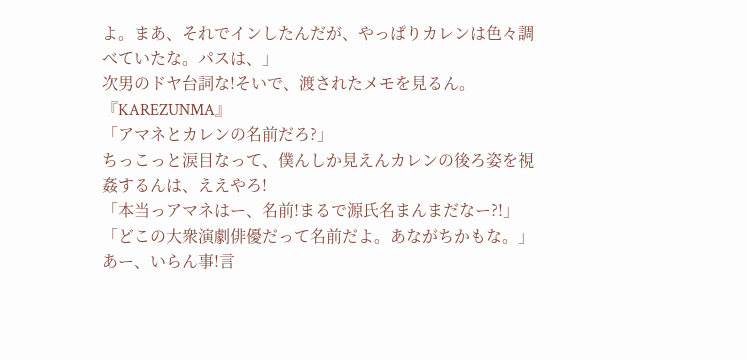よ。まあ、それでインしたんだが、やっぱりカレンは色々調べていたな。パスは、」
次男のドヤ台詞な!そいで、渡されたメモを見るん。
『KAREZUNMA』
「アマネとカレンの名前だろ?」
ちっこっと涙目なって、僕んしか見えんカレンの後ろ姿を視姦するんは、ええやろ!
「本当っアマネはー、名前!まるで源氏名まんまだなー?!」
「どこの大衆演劇俳優だって名前だよ。あながちかもな。」
あー、いらん事!言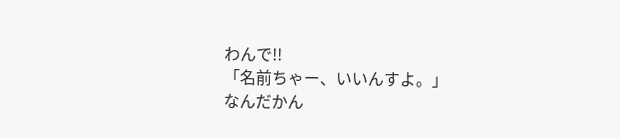わんで!!
「名前ちゃー、いいんすよ。」
なんだかん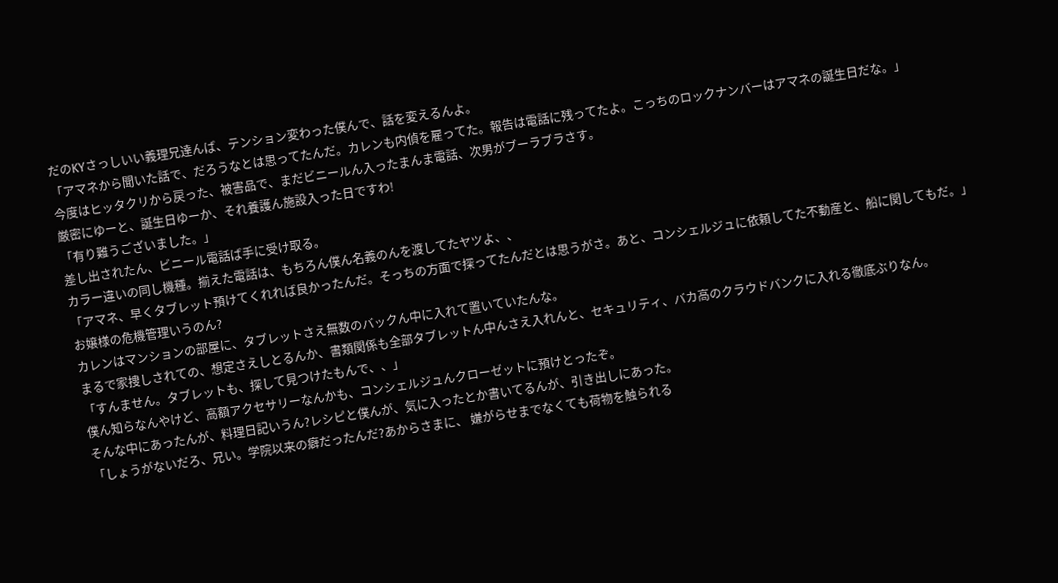だのKYさっしいい義理兄達んば、テンション変わった僕んで、話を変えるんよ。
「アマネから聞いた話で、だろうなとは思ってたんだ。カレンも内偵を雇ってた。報告は電話に残ってたよ。こっちのロックナンバーはアマネの誕生日だな。」
今度はヒッタクリから戻った、被害品で、まだビニールん入ったまんま電話、次男がブーラブラさす。
厳密にゆーと、誕生日ゆーか、それ養護ん施設入った日ですわ!
「有り難うございました。」
差し出されたん、ビニール電話ば手に受け取る。
カラー違いの同し機種。揃えた電話は、もちろん僕ん名義のんを渡してたヤツよ、、
「アマネ、早くタブレット預けてくれれば良かったんだ。そっちの方面で探ってたんだとは思うがさ。あと、コンシェルジュに依頼してた不動産と、船に関してもだ。」
お嬢様の危機管理いうのん?
カレンはマンションの部屋に、タブレットさえ無数のバックん中に入れて置いていたんな。
まるで家捜しされての、想定さえしとるんか、書類関係も全部タブレットん中んさえ入れんと、セキュリティ、バカ高のクラウドバンクに入れる徹底ぶりなん。
「すんません。タブレットも、探して見つけたもんで、、」
僕ん知らなんやけど、高額アクセサリーなんかも、コンシェルジュんクローゼットに預けとったぞ。
そんな中にあったんが、料理日記いうん?レシピと僕んが、気に入ったとか書いてるんが、引き出しにあった。
「しょうがないだろ、兄い。学院以来の癖だったんだ?あからさまに、 嫌がらせまでなくても荷物を触られる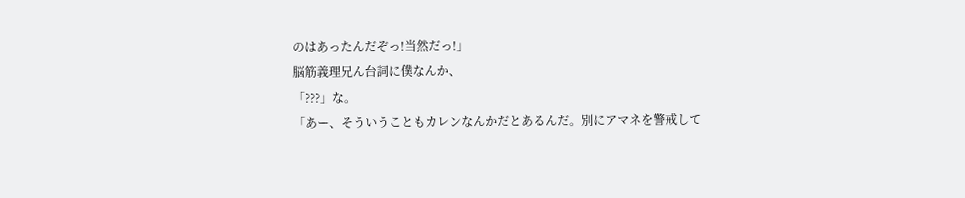のはあったんだぞっ!当然だっ!」
脳筋義理兄ん台詞に僕なんか、
「???」な。
「あー、そういうこともカレンなんかだとあるんだ。別にアマネを警戒して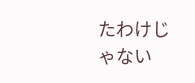たわけじゃない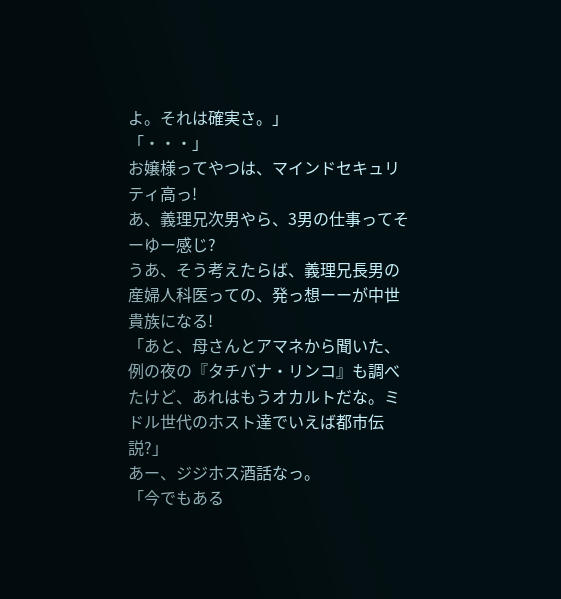よ。それは確実さ。」
「・・・」
お嬢様ってやつは、マインドセキュリティ高っ!
あ、義理兄次男やら、3男の仕事ってそーゆー感じ?
うあ、そう考えたらば、義理兄長男の産婦人科医っての、発っ想ーーが中世貴族になる!
「あと、母さんとアマネから聞いた、例の夜の『タチバナ・リンコ』も調べたけど、あれはもうオカルトだな。ミドル世代のホスト達でいえば都市伝説?」
あー、ジジホス酒話なっ。
「今でもある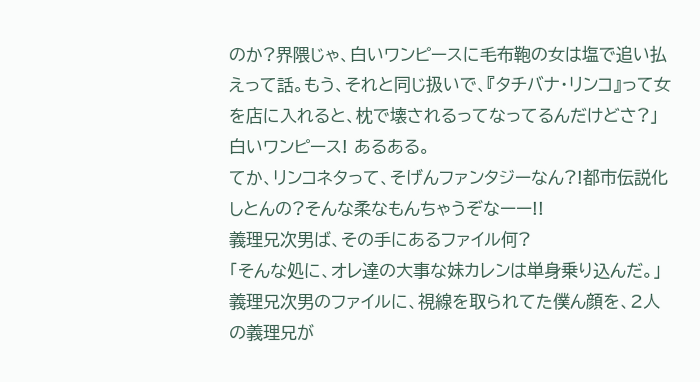のか?界隈じゃ、白いワンピースに毛布鞄の女は塩で追い払えって話。もう、それと同じ扱いで、『タチバナ・リンコ』って女を店に入れると、枕で壊されるってなってるんだけどさ?」
白いワンピース! あるある。
てか、リンコネタって、そげんファンタジーなん?!都市伝説化しとんの?そんな柔なもんちゃうぞなーー!!
義理兄次男ば、その手にあるファイル何?
「そんな処に、オレ達の大事な妹カレンは単身乗り込んだ。」
義理兄次男のファイルに、視線を取られてた僕ん顔を、2人の義理兄が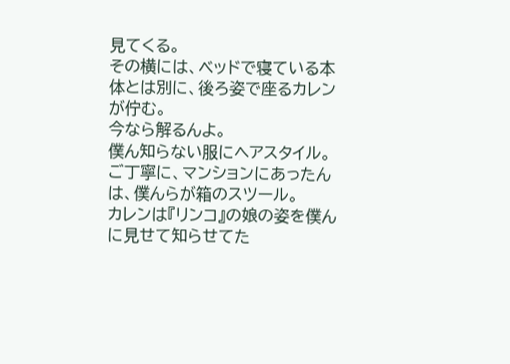見てくる。
その横には、ベッドで寝ている本体とは別に、後ろ姿で座るカレンが佇む。
今なら解るんよ。
僕ん知らない服にヘアスタイル。
ご丁寧に、マンションにあったんは、僕んらが箱のスツール。
カレンは『リンコ』の娘の姿を僕んに見せて知らせてた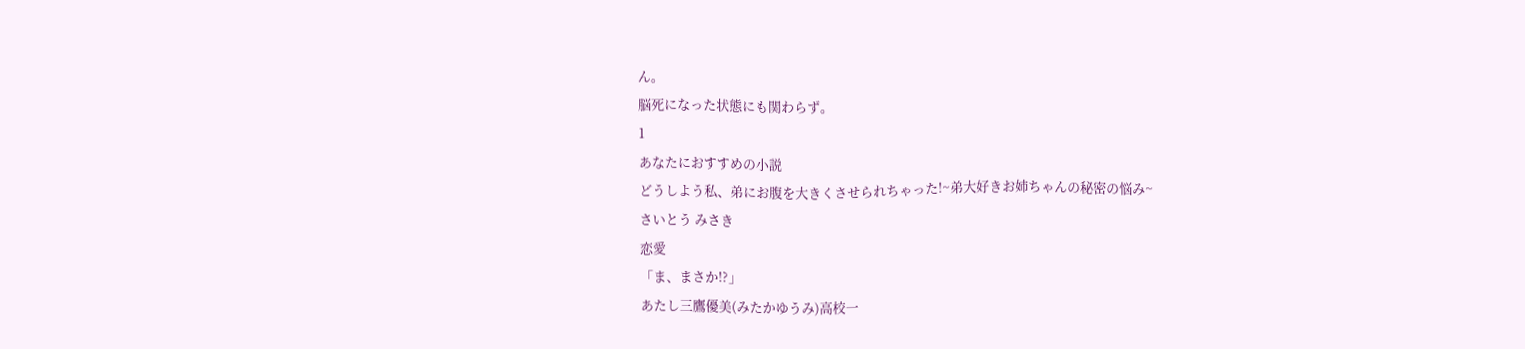ん。
脳死になった状態にも関わらず。
1
あなたにおすすめの小説
どうしよう私、弟にお腹を大きくさせられちゃった!~弟大好きお姉ちゃんの秘密の悩み~
さいとう みさき
恋愛
「ま、まさか!?」
あたし三鷹優美(みたかゆうみ)高校一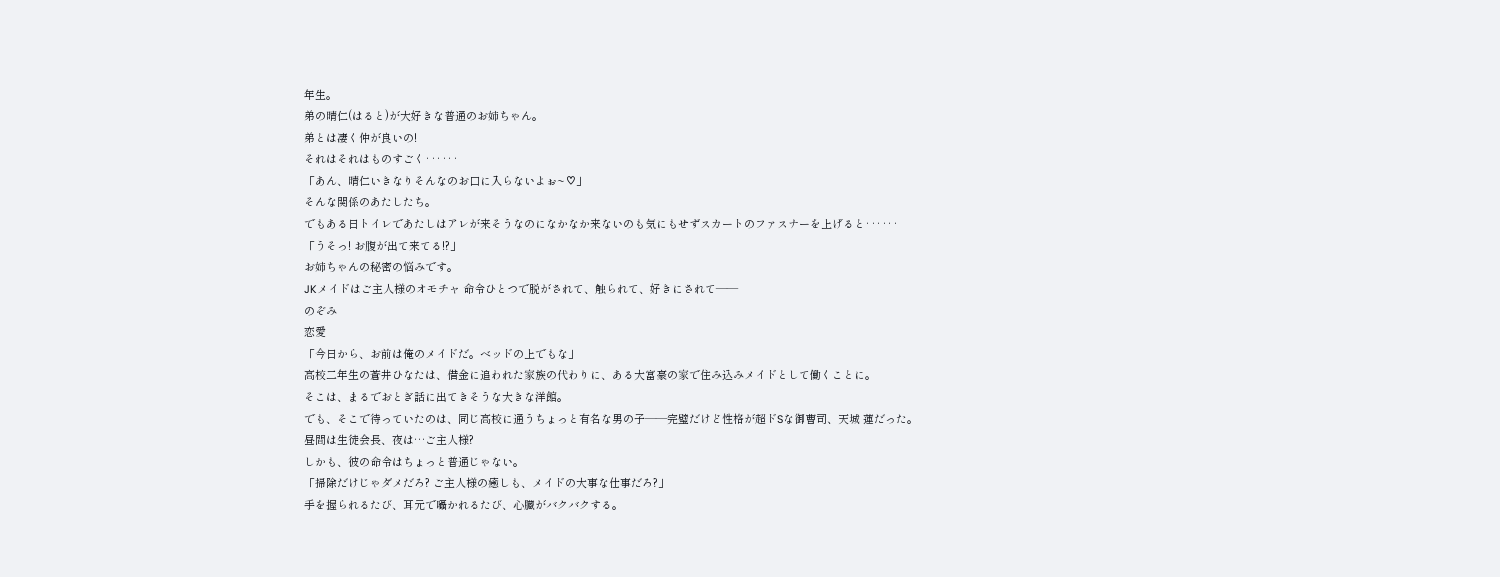年生。
弟の晴仁(はると)が大好きな普通のお姉ちゃん。
弟とは凄く仲が良いの!
それはそれはものすごく‥‥‥
「あん、晴仁いきなりそんなのお口に入らないよぉ~♡」
そんな関係のあたしたち。
でもある日トイレであたしはアレが来そうなのになかなか来ないのも気にもせずスカートのファスナーを上げると‥‥‥
「うそっ! お腹が出て来てる!?」
お姉ちゃんの秘密の悩みです。
JKメイドはご主人様のオモチャ 命令ひとつで脱がされて、触られて、好きにされて――
のぞみ
恋愛
「今日から、お前は俺のメイドだ。ベッドの上でもな」
高校二年生の蒼井ひなたは、借金に追われた家族の代わりに、ある大富豪の家で住み込みメイドとして働くことに。
そこは、まるでおとぎ話に出てきそうな大きな洋館。
でも、そこで待っていたのは、同じ高校に通うちょっと有名な男の子――完璧だけど性格が超ドSな御曹司、天城 蓮だった。
昼間は生徒会長、夜は…ご主人様?
しかも、彼の命令はちょっと普通じゃない。
「掃除だけじゃダメだろ? ご主人様の癒しも、メイドの大事な仕事だろ?」
手を握られるたび、耳元で囁かれるたび、心臓がバクバクする。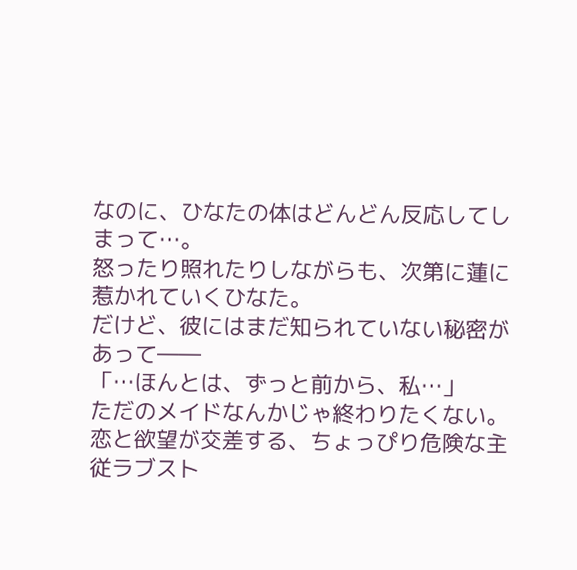なのに、ひなたの体はどんどん反応してしまって…。
怒ったり照れたりしながらも、次第に蓮に惹かれていくひなた。
だけど、彼にはまだ知られていない秘密があって――
「…ほんとは、ずっと前から、私…」
ただのメイドなんかじゃ終わりたくない。
恋と欲望が交差する、ちょっぴり危険な主従ラブスト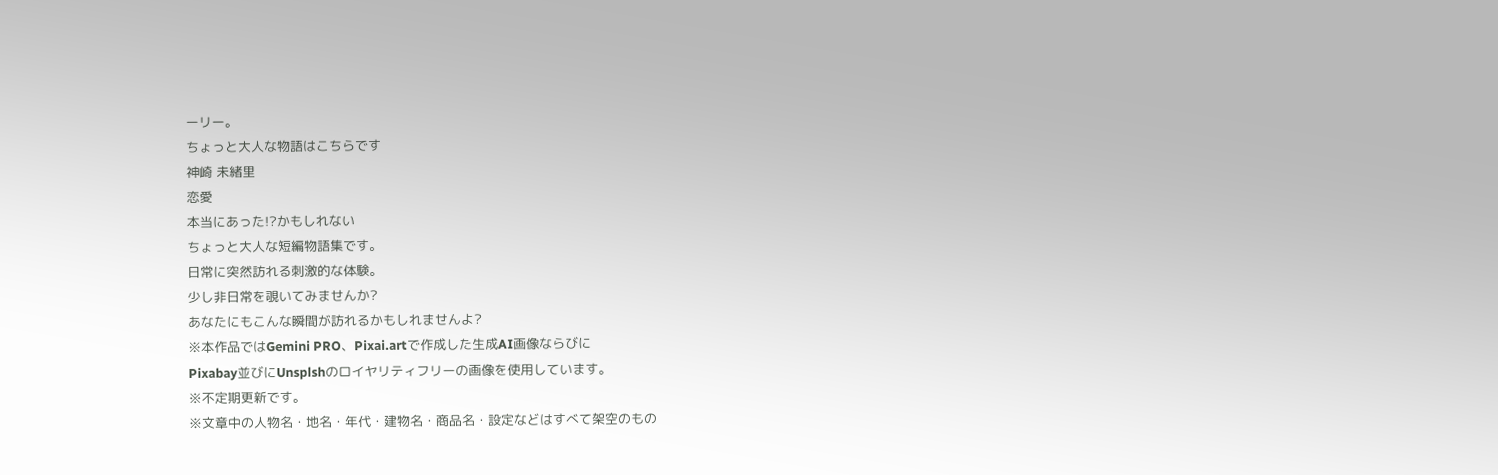ーリー。
ちょっと大人な物語はこちらです
神崎 未緒里
恋愛
本当にあった!?かもしれない
ちょっと大人な短編物語集です。
日常に突然訪れる刺激的な体験。
少し非日常を覗いてみませんか?
あなたにもこんな瞬間が訪れるかもしれませんよ?
※本作品ではGemini PRO、Pixai.artで作成した生成AI画像ならびに
Pixabay並びにUnsplshのロイヤリティフリーの画像を使用しています。
※不定期更新です。
※文章中の人物名・地名・年代・建物名・商品名・設定などはすべて架空のもの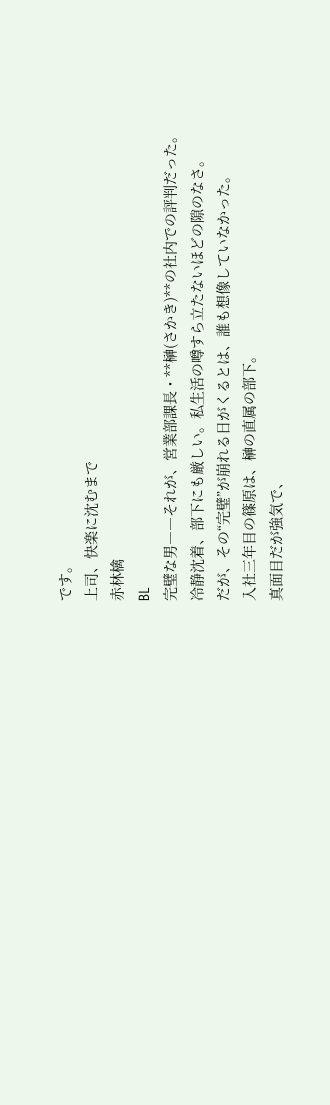です。
上司、快楽に沈むまで
赤林檎
BL
完璧な男――それが、営業部課長・**榊(さかき)**の社内での評判だった。
冷静沈着、部下にも厳しい。私生活の噂すら立たないほどの隙のなさ。
だが、その“完璧”が崩れる日がくるとは、誰も想像していなかった。
入社三年目の篠原は、榊の直属の部下。
真面目だが強気で、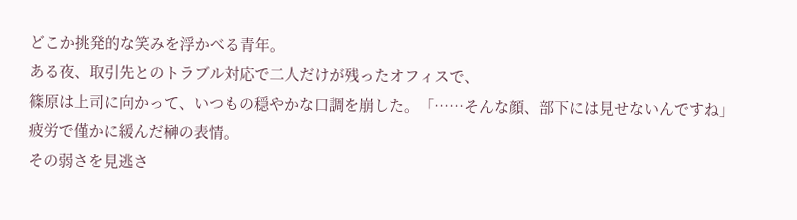どこか挑発的な笑みを浮かべる青年。
ある夜、取引先とのトラブル対応で二人だけが残ったオフィスで、
篠原は上司に向かって、いつもの穏やかな口調を崩した。「……そんな顔、部下には見せないんですね」
疲労で僅かに緩んだ榊の表情。
その弱さを見逃さ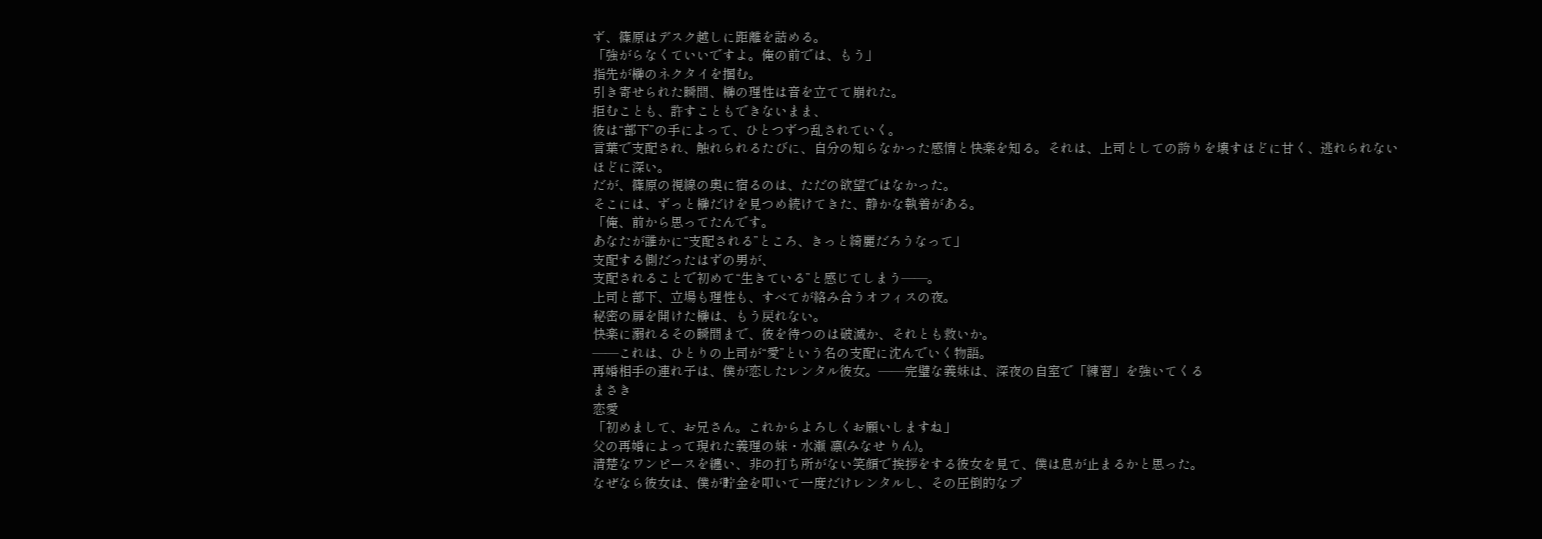ず、篠原はデスク越しに距離を詰める。
「強がらなくていいですよ。俺の前では、もう」
指先が榊のネクタイを掴む。
引き寄せられた瞬間、榊の理性は音を立てて崩れた。
拒むことも、許すこともできないまま、
彼は“部下”の手によって、ひとつずつ乱されていく。
言葉で支配され、触れられるたびに、自分の知らなかった感情と快楽を知る。それは、上司としての誇りを壊すほどに甘く、逃れられないほどに深い。
だが、篠原の視線の奥に宿るのは、ただの欲望ではなかった。
そこには、ずっと榊だけを見つめ続けてきた、静かな執着がある。
「俺、前から思ってたんです。
あなたが誰かに“支配される”ところ、きっと綺麗だろうなって」
支配する側だったはずの男が、
支配されることで初めて“生きている”と感じてしまう――。
上司と部下、立場も理性も、すべてが絡み合うオフィスの夜。
秘密の扉を開けた榊は、もう戻れない。
快楽に溺れるその瞬間まで、彼を待つのは破滅か、それとも救いか。
――これは、ひとりの上司が“愛”という名の支配に沈んでいく物語。
再婚相手の連れ子は、僕が恋したレンタル彼女。――完璧な義妹は、深夜の自室で「練習」を強いてくる
まさき
恋愛
「初めまして、お兄さん。これからよろしくお願いしますね」
父の再婚によって現れた義理の妹・水瀬 凛(みなせ りん)。
清楚なワンピースを纏い、非の打ち所がない笑顔で挨拶をする彼女を見て、僕は息が止まるかと思った。
なぜなら彼女は、僕が貯金を叩いて一度だけレンタルし、その圧倒的なプ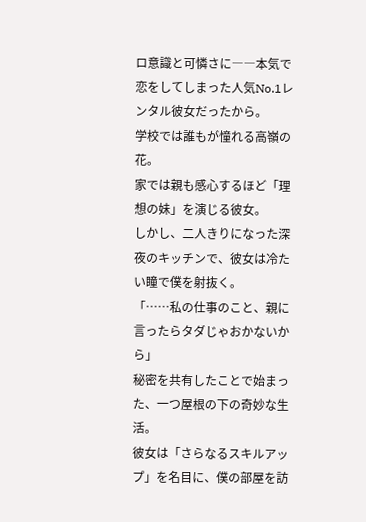ロ意識と可憐さに――本気で恋をしてしまった人気No.1レンタル彼女だったから。
学校では誰もが憧れる高嶺の花。
家では親も感心するほど「理想の妹」を演じる彼女。
しかし、二人きりになった深夜のキッチンで、彼女は冷たい瞳で僕を射抜く。
「……私の仕事のこと、親に言ったらタダじゃおかないから」
秘密を共有したことで始まった、一つ屋根の下の奇妙な生活。
彼女は「さらなるスキルアップ」を名目に、僕の部屋を訪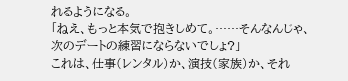れるようになる。
「ねえ、もっと本気で抱きしめて。……そんなんじゃ、次のデートの練習にならないでしょ?」
これは、仕事(レンタル)か、演技(家族)か、それ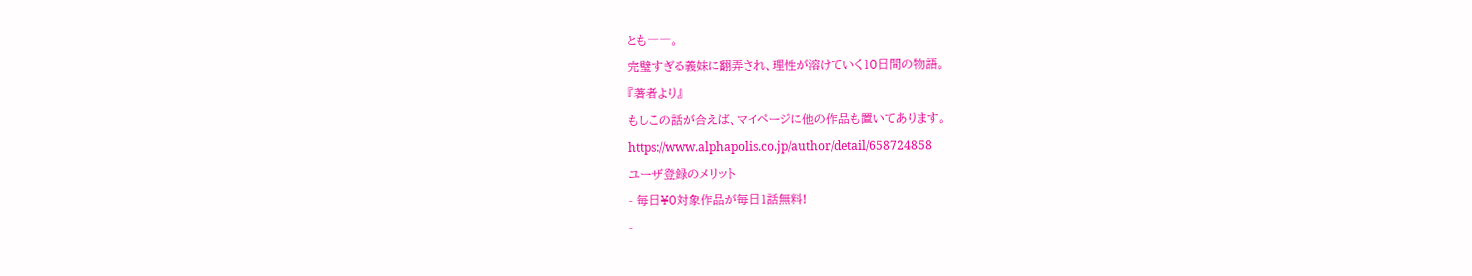とも――。
完璧すぎる義妹に翻弄され、理性が溶けていく10日間の物語。
『著者より』
もしこの話が合えば、マイページに他の作品も置いてあります。
https://www.alphapolis.co.jp/author/detail/658724858
ユーザ登録のメリット
- 毎日¥0対象作品が毎日1話無料!
-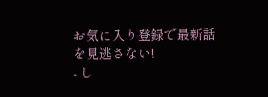お気に入り登録で最新話を見逃さない!
- し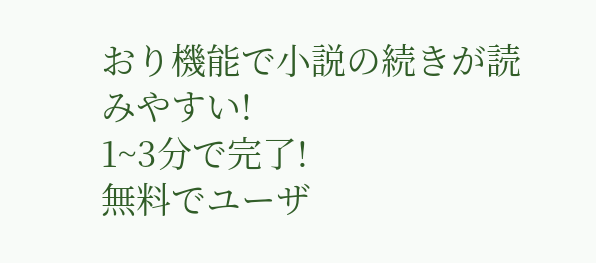おり機能で小説の続きが読みやすい!
1~3分で完了!
無料でユーザ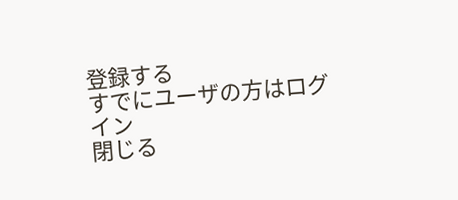登録する
すでにユーザの方はログイン
閉じる